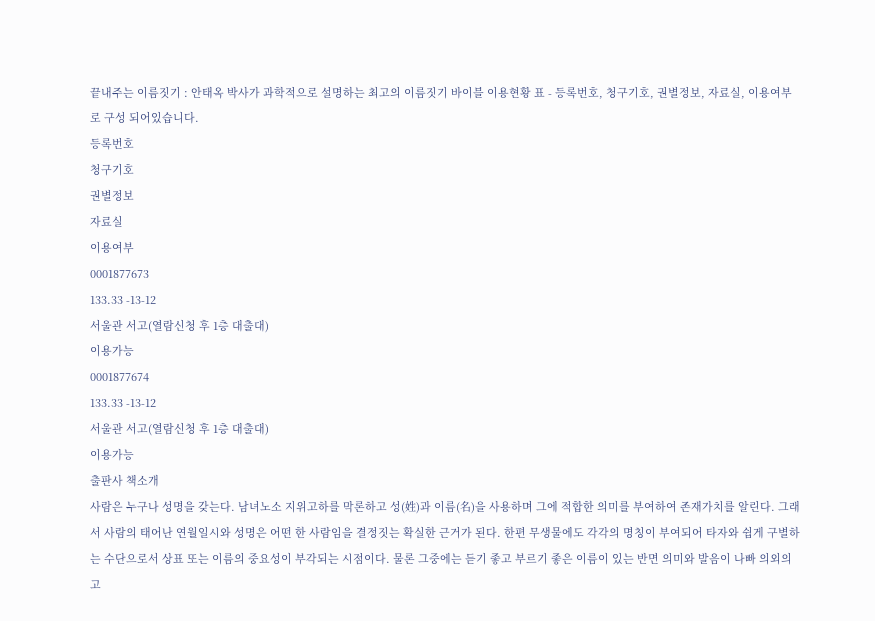끝내주는 이름짓기 : 안태옥 박사가 과학적으로 설명하는 최고의 이름짓기 바이블 이용현황 표 - 등록번호, 청구기호, 권별정보, 자료실, 이용여부로 구성 되어있습니다.
등록번호
청구기호
권별정보
자료실
이용여부
0001877673
133.33 -13-12
서울관 서고(열람신청 후 1층 대출대)
이용가능
0001877674
133.33 -13-12
서울관 서고(열람신청 후 1층 대출대)
이용가능
출판사 책소개
사람은 누구나 성명을 갖는다. 남녀노소 지위고하를 막론하고 성(姓)과 이름(名)을 사용하며 그에 적합한 의미를 부여하여 존재가치를 알린다. 그래서 사람의 태어난 연월일시와 성명은 어떤 한 사람임을 결정짓는 확실한 근거가 된다. 한편 무생물에도 각각의 명칭이 부여되어 타자와 쉽게 구별하는 수단으로서 상표 또는 이름의 중요성이 부각되는 시점이다. 물론 그중에는 듣기 좋고 부르기 좋은 이름이 있는 반면 의미와 발음이 나빠 의외의 고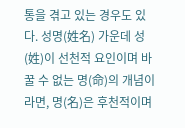통을 겪고 있는 경우도 있다. 성명(姓名) 가운데 성(姓)이 선천적 요인이며 바꿀 수 없는 명(命)의 개념이라면, 명(名)은 후천적이며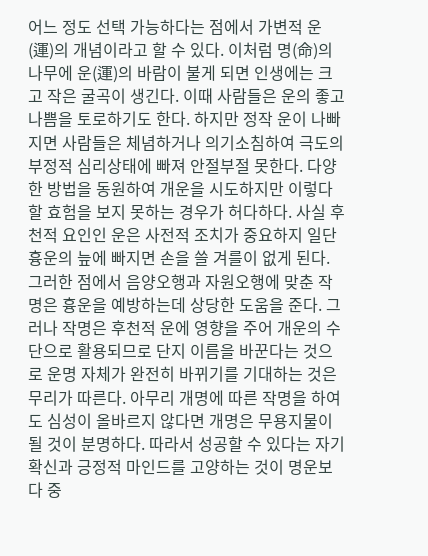어느 정도 선택 가능하다는 점에서 가변적 운(運)의 개념이라고 할 수 있다. 이처럼 명(命)의 나무에 운(運)의 바람이 불게 되면 인생에는 크고 작은 굴곡이 생긴다. 이때 사람들은 운의 좋고 나쁨을 토로하기도 한다. 하지만 정작 운이 나빠지면 사람들은 체념하거나 의기소침하여 극도의 부정적 심리상태에 빠져 안절부절 못한다. 다양한 방법을 동원하여 개운을 시도하지만 이렇다 할 효험을 보지 못하는 경우가 허다하다. 사실 후천적 요인인 운은 사전적 조치가 중요하지 일단 흉운의 늪에 빠지면 손을 쓸 겨를이 없게 된다. 그러한 점에서 음양오행과 자원오행에 맞춘 작명은 흉운을 예방하는데 상당한 도움을 준다. 그러나 작명은 후천적 운에 영향을 주어 개운의 수단으로 활용되므로 단지 이름을 바꾼다는 것으로 운명 자체가 완전히 바뀌기를 기대하는 것은 무리가 따른다. 아무리 개명에 따른 작명을 하여도 심성이 올바르지 않다면 개명은 무용지물이 될 것이 분명하다. 따라서 성공할 수 있다는 자기 확신과 긍정적 마인드를 고양하는 것이 명운보다 중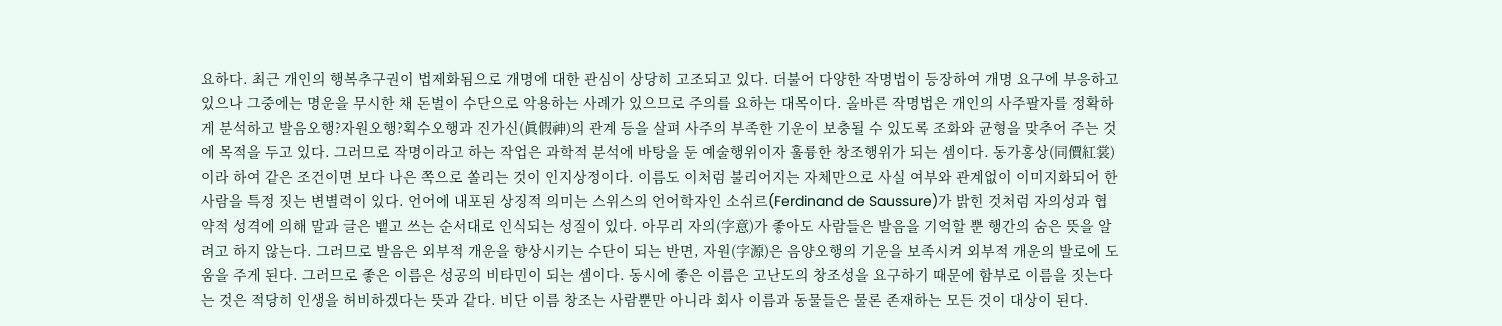요하다. 최근 개인의 행복추구권이 법제화됨으로 개명에 대한 관심이 상당히 고조되고 있다. 더불어 다양한 작명법이 등장하여 개명 요구에 부응하고 있으나 그중에는 명운을 무시한 채 돈벌이 수단으로 악용하는 사례가 있으므로 주의를 요하는 대목이다. 올바른 작명법은 개인의 사주팔자를 정확하게 분석하고 발음오행?자원오행?획수오행과 진가신(眞假神)의 관계 등을 살펴 사주의 부족한 기운이 보충될 수 있도록 조화와 균형을 맞추어 주는 것에 목적을 두고 있다. 그러므로 작명이라고 하는 작업은 과학적 분석에 바탕을 둔 예술행위이자 훌륭한 창조행위가 되는 셈이다. 동가홍상(同價紅裳)이라 하여 같은 조건이면 보다 나은 쪽으로 쏠리는 것이 인지상정이다. 이름도 이처럼 불리어지는 자체만으로 사실 여부와 관계없이 이미지화되어 한 사람을 특정 짓는 변별력이 있다. 언어에 내포된 상징적 의미는 스위스의 언어학자인 소쉬르(Ferdinand de Saussure)가 밝힌 것처럼 자의성과 협약적 성격에 의해 말과 글은 뱉고 쓰는 순서대로 인식되는 성질이 있다. 아무리 자의(字意)가 좋아도 사람들은 발음을 기억할 뿐 행간의 숨은 뜻을 알려고 하지 않는다. 그러므로 발음은 외부적 개운을 향상시키는 수단이 되는 반면, 자원(字源)은 음양오행의 기운을 보족시켜 외부적 개운의 발로에 도움을 주게 된다. 그러므로 좋은 이름은 성공의 비타민이 되는 셈이다. 동시에 좋은 이름은 고난도의 창조성을 요구하기 때문에 함부로 이름을 짓는다는 것은 적당히 인생을 허비하겠다는 뜻과 같다. 비단 이름 창조는 사람뿐만 아니라 회사 이름과 동물들은 물론 존재하는 모든 것이 대상이 된다.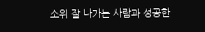소위 잘 나가는 사람과 성공한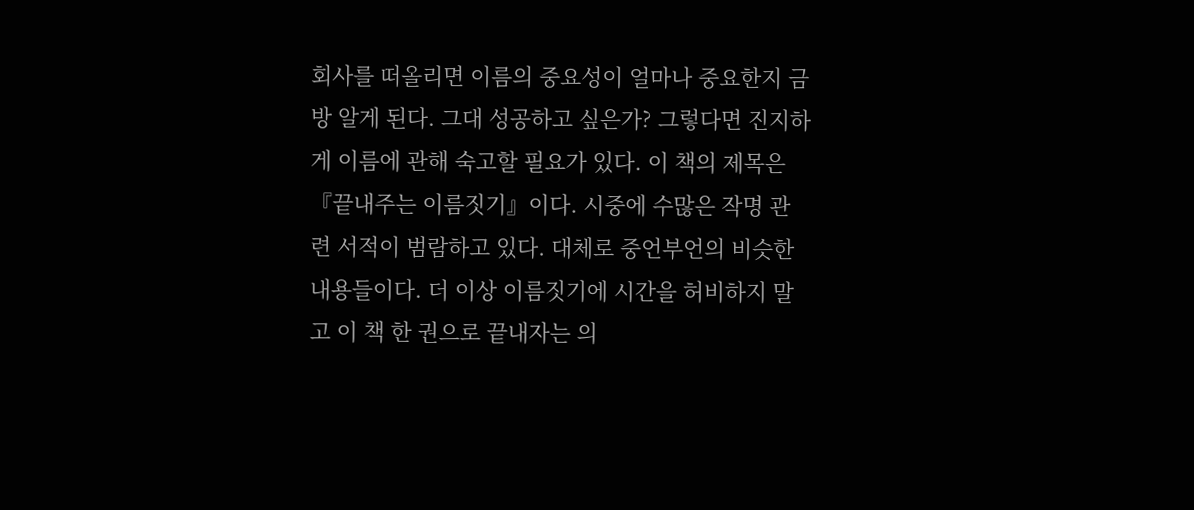회사를 떠올리면 이름의 중요성이 얼마나 중요한지 금방 알게 된다. 그대 성공하고 싶은가? 그렇다면 진지하게 이름에 관해 숙고할 필요가 있다. 이 책의 제목은 『끝내주는 이름짓기』이다. 시중에 수많은 작명 관련 서적이 범람하고 있다. 대체로 중언부언의 비슷한 내용들이다. 더 이상 이름짓기에 시간을 허비하지 말고 이 책 한 권으로 끝내자는 의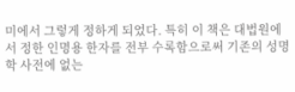미에서 그렇게 정하게 되었다. 특히 이 책은 대법원에서 정한 인명용 한자를 전부 수록함으로써 기존의 성명학 사전에 없는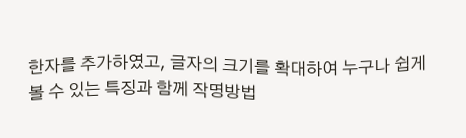한자를 추가하였고, 글자의 크기를 확대하여 누구나 쉽게 볼 수 있는 특징과 함께 작명방법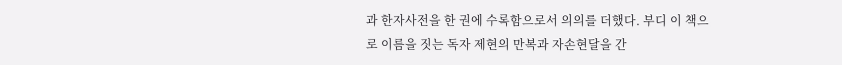과 한자사전을 한 권에 수록함으로서 의의를 더했다. 부디 이 책으로 이름을 짓는 독자 제현의 만복과 자손현달을 간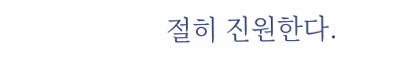절히 진원한다.